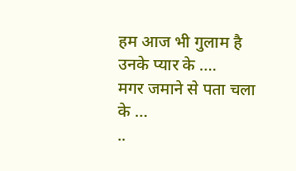हम आज भी गुलाम है उनके प्यार के ….
मगर जमाने से पता चला के …
..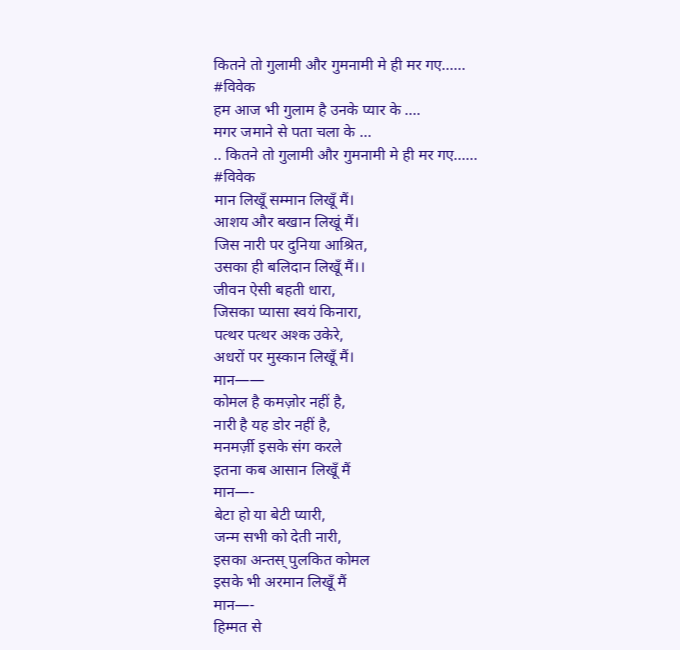कितने तो गुलामी और गुमनामी मे ही मर गए……
#विवेक
हम आज भी गुलाम है उनके प्यार के ….
मगर जमाने से पता चला के …
.. कितने तो गुलामी और गुमनामी मे ही मर गए……
#विवेक
मान लिखूँ सम्मान लिखूँ मैं।
आशय और बखान लिखूं मैं।
जिस नारी पर दुनिया आश्रित,
उसका ही बलिदान लिखूँ मैं।।
जीवन ऐसी बहती धारा,
जिसका प्यासा स्वयं किनारा,
पत्थर पत्थर अश्क उकेरे,
अधरों पर मुस्कान लिखूँ मैं।
मान——
कोमल है कमज़ोर नहीं है,
नारी है यह डोर नहीं है,
मनमर्ज़ी इसके संग करले
इतना कब आसान लिखूँ मैं
मान—-
बेटा हो या बेटी प्यारी,
जन्म सभी को देती नारी,
इसका अन्तस् पुलकित कोमल
इसके भी अरमान लिखूँ मैं
मान—-
हिम्मत से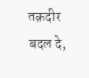तक़दीर बदल दे,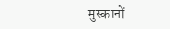मुस्कानों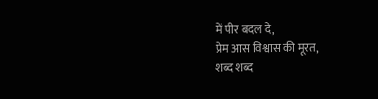में पीर बदल दे,
प्रेम आस विश्वास की मूरत,
शब्द शब्द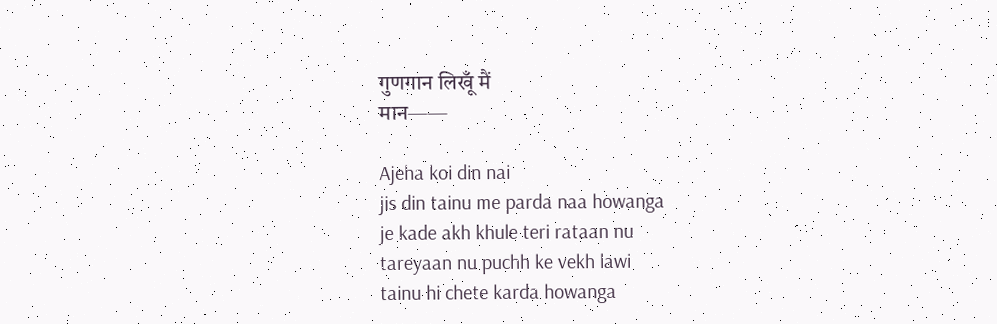गुणगान लिखूँ मैं
मान——

Ajeha koi din nai
jis din tainu me parda naa howanga
je kade akh khule teri rataan nu
tareyaan nu puchh ke vekh lawi
tainu hi chete karda howanga